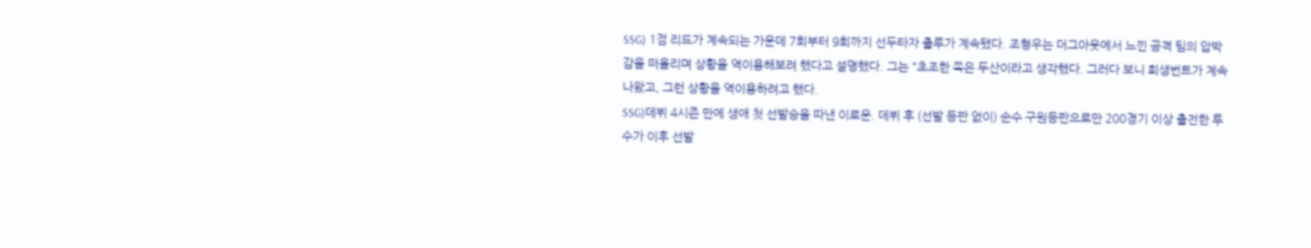SSG) 1점 리드가 계속되는 가운데 7회부터 9회까지 선두타자 출루가 계속됐다. 조형우는 더그아웃에서 느낀 공격 팀의 압박감을 떠올리며 상황을 역이용해보려 했다고 설명했다. 그는 "초조한 쪽은 두산이라고 생각했다. 그러다 보니 희생번트가 계속 나왔고, 그런 상황을 역이용하려고 했다.
SSG)데뷔 4시즌 만에 생애 첫 선발승을 따낸 이로운. 데뷔 후 (선발 등판 없이) 순수 구원등판으로만 200경기 이상 출전한 투수가 이후 선발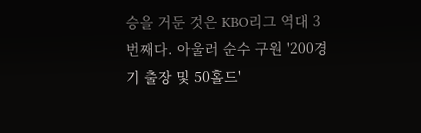승을 거둔 것은 KBO리그 역대 3번째다. 아울러 순수 구원 '200경기 출장 및 50홀드'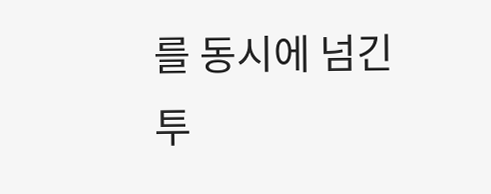를 동시에 넘긴 투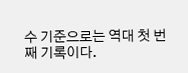수 기준으로는 역대 첫 번째 기록이다.